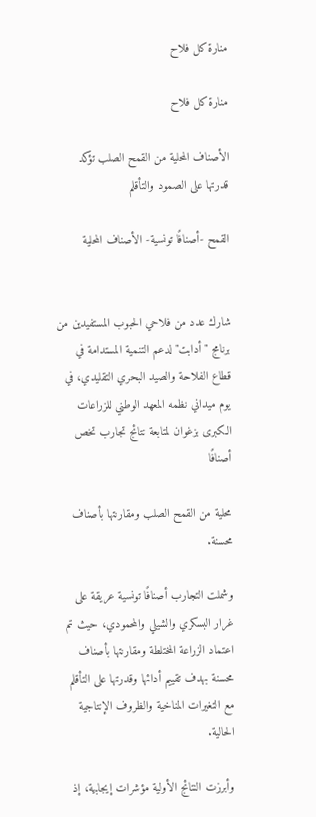منارة كل فلاح

منارة كل فلاح

الأصناف المحلية من القمح الصلب تؤكد قدرتها على الصمود والتأقلم

القمح -أصنافًا تونسية- الأصناف المحلية


شارك عدد من فلاحي الحبوب المستفيدين من برنامج "أدابت" لدعم التنمية المستدامة في قطاع الفلاحة والصيد البحري التقليدي، في يوم ميداني نظمه المعهد الوطني للزراعات الكبرى بزغوان لمتابعة نتائج تجارب تخص أصنافًا

محلية من القمح الصلب ومقارنتها بأصناف محسنة.

وشملت التجارب أصنافًا تونسية عريقة على غرار البسكري والشيلي والمحمودي، حيث تم اعتماد الزراعة المختلطة ومقارنتها بأصناف محسنة بهدف تقييم أدائها وقدرتها على التأقلم مع التغيرات المناخية والظروف الإنتاجية الحالية.

وأبرزت النتائج الأولية مؤشرات إيجابية، إذ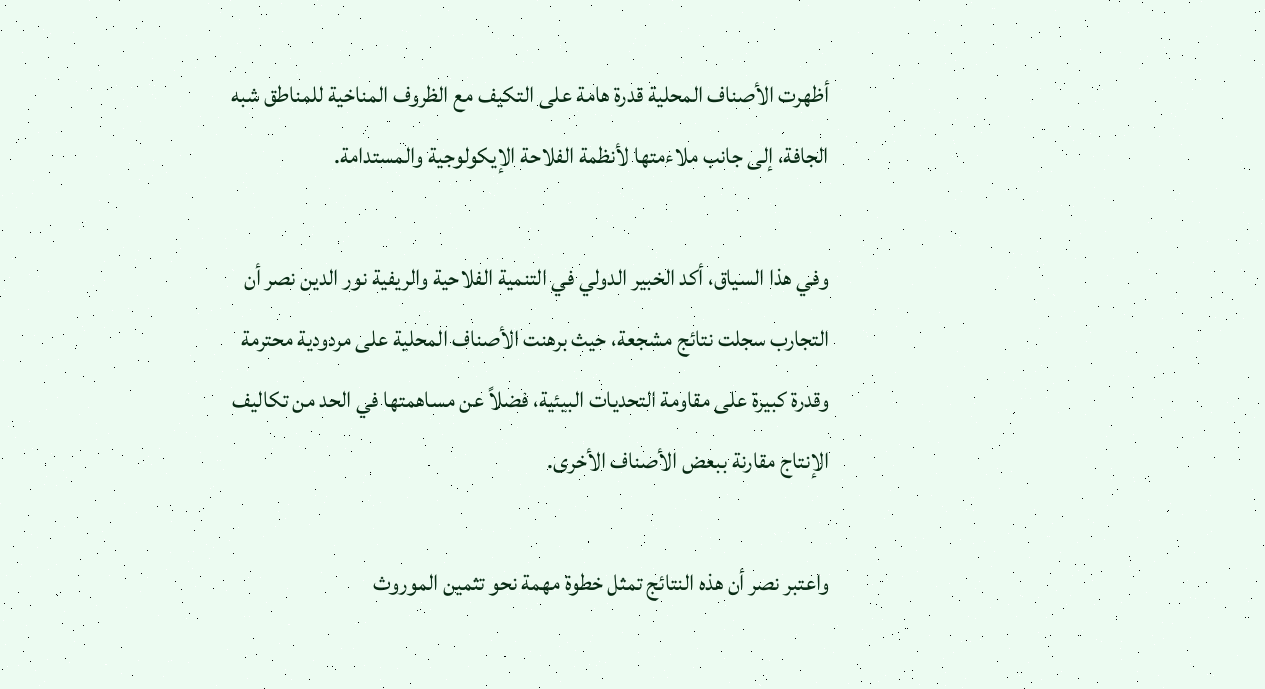أظهرت الأصناف المحلية قدرة هامة على التكيف مع الظروف المناخية للمناطق شبه الجافة، إلى جانب ملاءمتها لأنظمة الفلاحة الإيكولوجية والمستدامة.

وفي هذا السياق، أكد الخبير الدولي في التنمية الفلاحية والريفية نور الدين نصر أن التجارب سجلت نتائج مشجعة، حيث برهنت الأصناف المحلية على مردودية محترمة وقدرة كبيرة على مقاومة التحديات البيئية، فضلاً عن مساهمتها في الحد من تكاليف الإنتاج مقارنة ببعض الأصناف الأخرى.

واعتبر نصر أن هذه النتائج تمثل خطوة مهمة نحو تثمين الموروث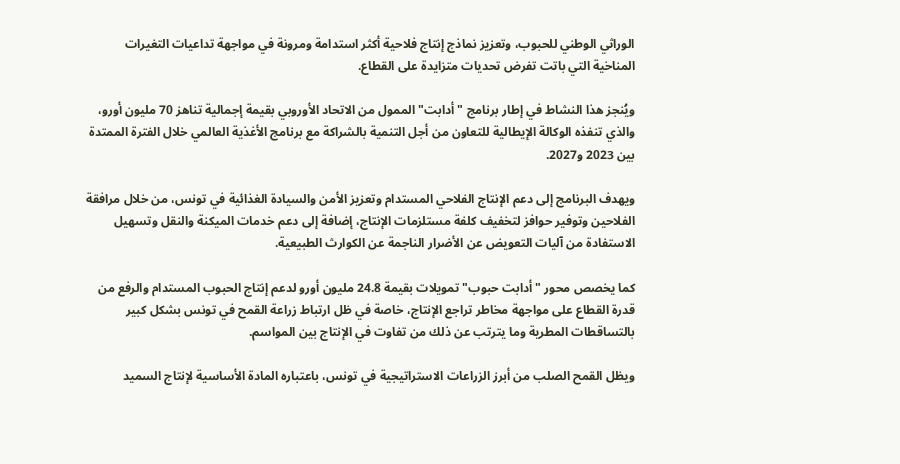الوراثي الوطني للحبوب، وتعزيز نماذج إنتاج فلاحية أكثر استدامة ومرونة في مواجهة تداعيات التغيرات المناخية التي باتت تفرض تحديات متزايدة على القطاع.

ويُنجز هذا النشاط في إطار برنامج "أدابت" الممول من الاتحاد الأوروبي بقيمة إجمالية تناهز 70 مليون أورو، والذي تنفذه الوكالة الإيطالية للتعاون من أجل التنمية بالشراكة مع برنامج الأغذية العالمي خلال الفترة الممتدة بين 2023 و2027.

ويهدف البرنامج إلى دعم الإنتاج الفلاحي المستدام وتعزيز الأمن والسيادة الغذائية في تونس، من خلال مرافقة الفلاحين وتوفير حوافز لتخفيف كلفة مستلزمات الإنتاج، إضافة إلى دعم خدمات الميكنة والنقل وتسهيل الاستفادة من آليات التعويض عن الأضرار الناجمة عن الكوارث الطبيعية.

كما يخصص محور "أدابت حبوب" تمويلات بقيمة 24.8 مليون أورو لدعم إنتاج الحبوب المستدام والرفع من قدرة القطاع على مواجهة مخاطر تراجع الإنتاج، خاصة في ظل ارتباط زراعة القمح في تونس بشكل كبير بالتساقطات المطرية وما يترتب عن ذلك من تفاوت في الإنتاج بين المواسم.

ويظل القمح الصلب من أبرز الزراعات الاستراتيجية في تونس، باعتباره المادة الأساسية لإنتاج السميد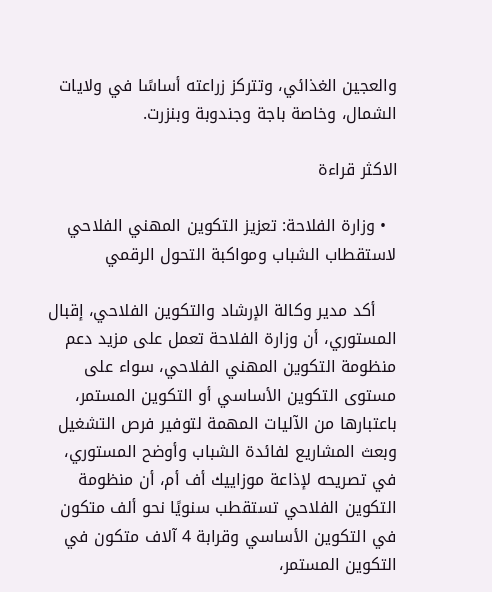والعجين الغذائي، وتتركز زراعته أساسًا في ولايات الشمال، وخاصة باجة وجندوبة وبنزرت.

الاكثر قراءة

  • وزارة الفلاحة: تعزيز التكوين المهني الفلاحي لاستقطاب الشباب ومواكبة التحول الرقمي

    أكد مدير وكالة الإرشاد والتكوين الفلاحي، إقبال المستوري، أن وزارة الفلاحة تعمل على مزيد دعم منظومة التكوين المهني الفلاحي، سواء على مستوى التكوين الأساسي أو التكوين المستمر، باعتبارها من الآليات المهمة لتوفير فرص التشغيل وبعث المشاريع لفائدة الشباب وأوضح المستوري، في تصريحه لإذاعة موزاييك أف أم، أن منظومة التكوين الفلاحي تستقطب سنويًا نحو ألف متكون في التكوين الأساسي وقرابة 4 آلاف متكون في التكوين المستمر،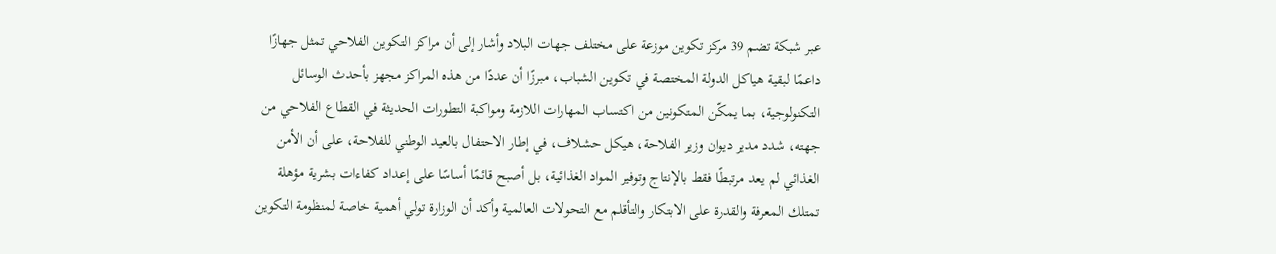عبر شبكة تضم 39 مركز تكوين موزعة على مختلف جهات البلاد وأشار إلى أن مراكز التكوين الفلاحي تمثل جهازًا داعمًا لبقية هياكل الدولة المختصة في تكوين الشباب، مبرزًا أن عددًا من هذه المراكز مجهز بأحدث الوسائل التكنولوجية، بما يمكّن المتكونين من اكتساب المهارات اللازمة ومواكبة التطورات الحديثة في القطاع الفلاحي من جهته، شدد مدير ديوان وزير الفلاحة، هيكل حشلاف، في إطار الاحتفال بالعيد الوطني للفلاحة، على أن الأمن الغذائي لم يعد مرتبطًا فقط بالإنتاج وتوفير المواد الغذائية، بل أصبح قائمًا أساسًا على إعداد كفاءات بشرية مؤهلة تمتلك المعرفة والقدرة على الابتكار والتأقلم مع التحولات العالمية وأكد أن الوزارة تولي أهمية خاصة لمنظومة التكوين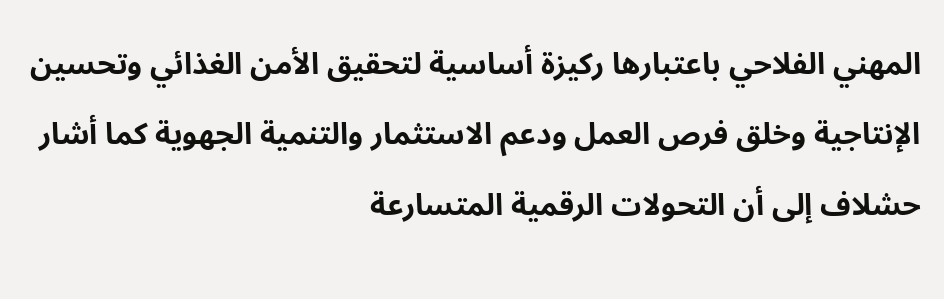المهني الفلاحي باعتبارها ركيزة أساسية لتحقيق الأمن الغذائي وتحسين الإنتاجية وخلق فرص العمل ودعم الاستثمار والتنمية الجهوية كما أشار حشلاف إلى أن التحولات الرقمية المتسارعة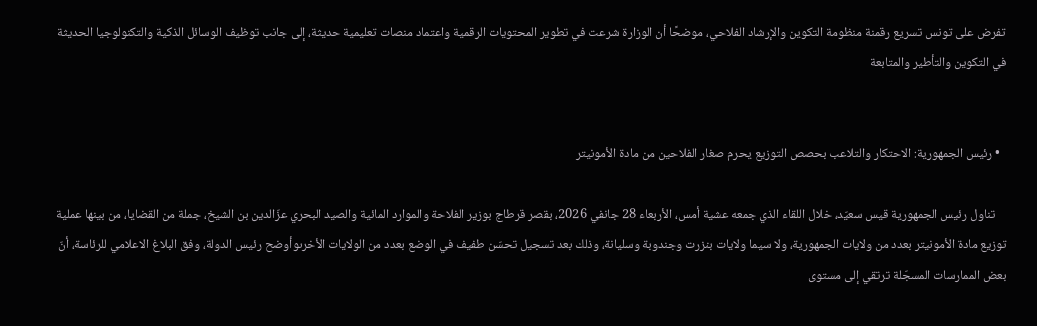تفرض على تونس تسريع رقمنة منظومة التكوين والإرشاد الفلاحي، موضحًا أن الوزارة شرعت في تطوير المحتويات الرقمية واعتماد منصات تعليمية حديثة، إلى جانب توظيف الوسائل الذكية والتكنولوجيا الحديثة في التكوين والتأطير والمتابعة


  • رئيس الجمهورية: الاحتكار والتلاعب بحصص التوزيع يحرم صغار الفلاحين من مادة الأمونيتر

    تناول رئيس الجمهورية قيس سعيّد، خلال اللقاء الذي جمعه عشية أمس، الأربعاء 28 جانفي 2026، بقصر قرطاج بوزير الفلاحة والموارد المائية والصيد البحري عزّالدين بن الشيخ، جملة من القضايا، من بينها عملية توزيع مادة الأمونيتر بعدد من ولايات الجمهورية، ولا سيما ولايات بنزرت وجندوبة وسليانة، وذلك بعد تسجيل تحسّن طفيف في الوضع بعدد من الولايات الأخرىوأوضح رئيس الدولة، وفق البلاغ الاعلامي للرئاسة، أنّ بعض الممارسات المسجّلة ترتقي إلى مستوى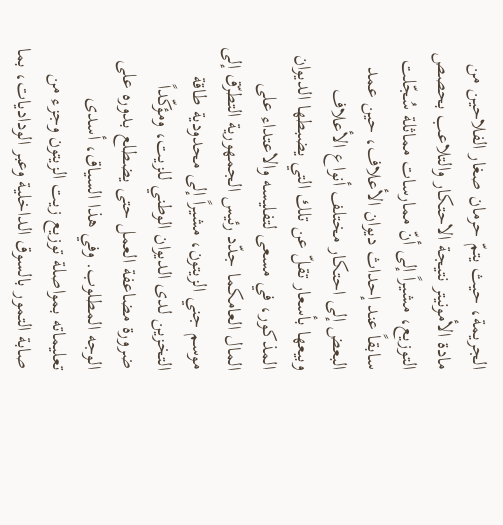الجريمة، حيث يتمّ حرمان صغار الفلاحين من مادة الأمونيتر نتيجة الاحتكار والتلاعب بحصص التوزيع، مشيراً إلى أنّ ممارسات مماثلة سُجّلت سابقاً عند إحداث ديوان الأعلاف، حين عمد البعض إلى احتكار مختلف أنواع الأعلاف وبيعها بأسعار تقلّ عن تلك التي يضبطها الديوان المذكور، في مسعى لتفليسه والاعتداء على المال العامكما جدّد رئيس الجمهورية التطرّق إلى موسم جني الزيتون، مشيراً إلى محدودية طاقة التخزين لدى الديوان الوطني للزيت، ومؤكّداً ضرورة مضاعفة العمل حتى يضطلع بدوره على الوجه المطلوب. وفي هذا السياق، أسدى تعليماته بمواصلة توزيع زيت الزيتون وجزء من صابة التمور بالسوق الداخلية وعبر الوداديات، بما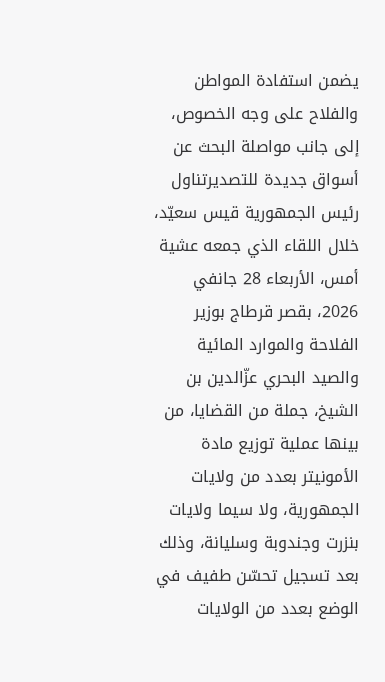يضمن استفادة المواطن والفلاح على وجه الخصوص، إلى جانب مواصلة البحث عن أسواق جديدة للتصديرتناول رئيس الجمهورية قيس سعيّد، خلال اللقاء الذي جمعه عشية أمس، الأربعاء 28 جانفي 2026، بقصر قرطاج بوزير الفلاحة والموارد المائية والصيد البحري عزّالدين بن الشيخ، جملة من القضايا، من بينها عملية توزيع مادة الأمونيتر بعدد من ولايات الجمهورية، ولا سيما ولايات بنزرت وجندوبة وسليانة، وذلك بعد تسجيل تحسّن طفيف في الوضع بعدد من الولايات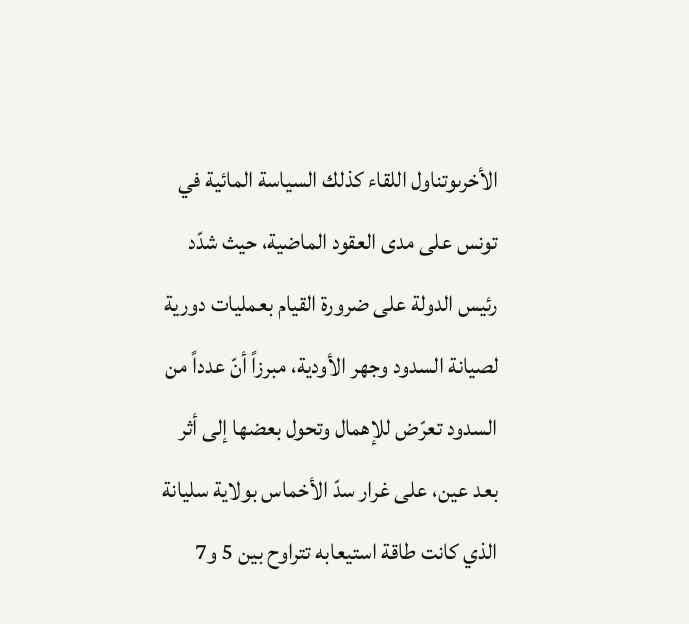الأخرىوتناول اللقاء كذلك السياسة المائية في تونس على مدى العقود الماضية، حيث شدّد رئيس الدولة على ضرورة القيام بعمليات دورية لصيانة السدود وجهر الأودية، مبرزاً أنّ عدداً من السدود تعرّض للإهمال وتحول بعضها إلى أثر بعد عين، على غرار سدّ الأخماس بولاية سليانة الذي كانت طاقة استيعابه تتراوح بين 5 و7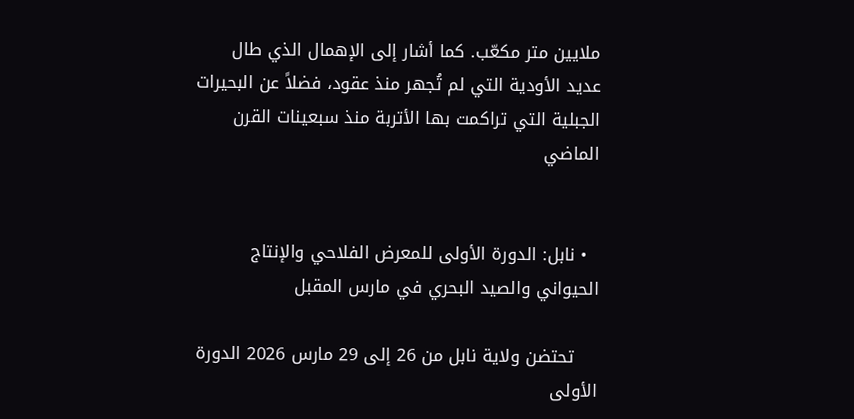ملايين متر مكعّب. كما أشار إلى الإهمال الذي طال عديد الأودية التي لم تُجهر منذ عقود، فضلاً عن البحيرات الجبلية التي تراكمت بها الأتربة منذ سبعينات القرن الماضي


  • نابل: الدورة الأولى للمعرض الفلاحي والإنتاج الحيواني والصيد البحري في مارس المقبل

    تحتضن ولاية نابل من 26 إلى 29 مارس 2026 الدورة الأولى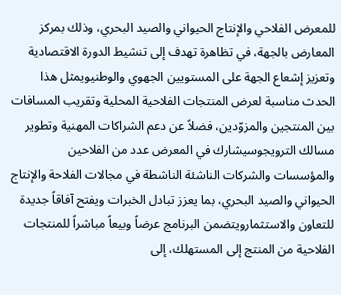للمعرض الفلاحي والإنتاج الحيواني والصيد البحري، وذلك بمركز المعارض بالجهة، في تظاهرة تهدف إلى تنشيط الدورة الاقتصادية وتعزيز إشعاع الجهة على المستويين الجهوي والوطنيويمثل هذا الحدث مناسبة لعرض المنتجات الفلاحية المحلية وتقريب المسافات بين المنتجين والمزوّدين، فضلاً عن دعم الشراكات المهنية وتطوير مسالك الترويجوسيشارك في المعرض عدد من الفلاحين والمؤسسات والشركات الناشئة الناشطة في مجالات الفلاحة والإنتاج الحيواني والصيد البحري، بما يعزز تبادل الخبرات ويفتح آفاقاً جديدة للتعاون والاستثمارويتضمن البرنامج عرضاً وبيعاً مباشراً للمنتجات الفلاحية من المنتج إلى المستهلك، إلى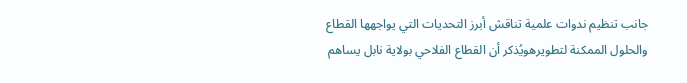جانب تنظيم ندوات علمية تناقش أبرز التحديات التي يواجهها القطاع والحلول الممكنة لتطويرهويُذكر أن القطاع الفلاحي بولاية نابل يساهم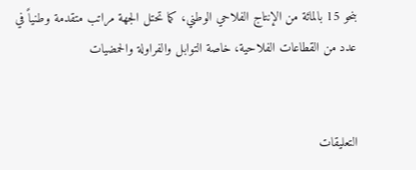بنحو 15 بالمائة من الإنتاج الفلاحي الوطني، كما تحتل الجهة مراتب متقدمة وطنياً في عدد من القطاعات الفلاحية، خاصة التوابل والفراولة والحمضيات


التعليقات